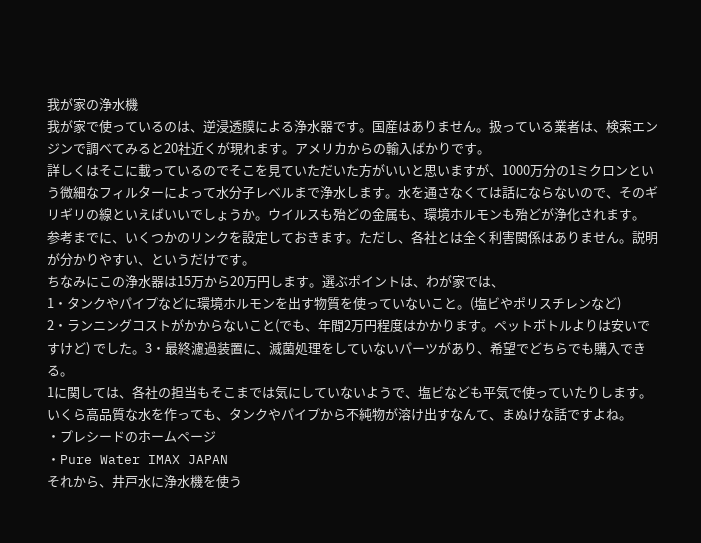我が家の浄水機
我が家で使っているのは、逆浸透膜による浄水器です。国産はありません。扱っている業者は、検索エンジンで調べてみると20社近くが現れます。アメリカからの輸入ばかりです。
詳しくはそこに載っているのでそこを見ていただいた方がいいと思いますが、1000万分の1ミクロンという微細なフィルターによって水分子レベルまで浄水します。水を通さなくては話にならないので、そのギリギリの線といえばいいでしょうか。ウイルスも殆どの金属も、環境ホルモンも殆どが浄化されます。
参考までに、いくつかのリンクを設定しておきます。ただし、各社とは全く利害関係はありません。説明が分かりやすい、というだけです。
ちなみにこの浄水器は15万から20万円します。選ぶポイントは、わが家では、
1・タンクやパイプなどに環境ホルモンを出す物質を使っていないこと。(塩ビやポリスチレンなど)
2・ランニングコストがかからないこと(でも、年間2万円程度はかかります。ペットボトルよりは安いですけど) でした。3・最終濾過装置に、滅菌処理をしていないパーツがあり、希望でどちらでも購入できる。
1に関しては、各社の担当もそこまでは気にしていないようで、塩ビなども平気で使っていたりします。いくら高品質な水を作っても、タンクやパイプから不純物が溶け出すなんて、まぬけな話ですよね。
・プレシードのホームページ
・Pure Water IMAX JAPAN
それから、井戸水に浄水機を使う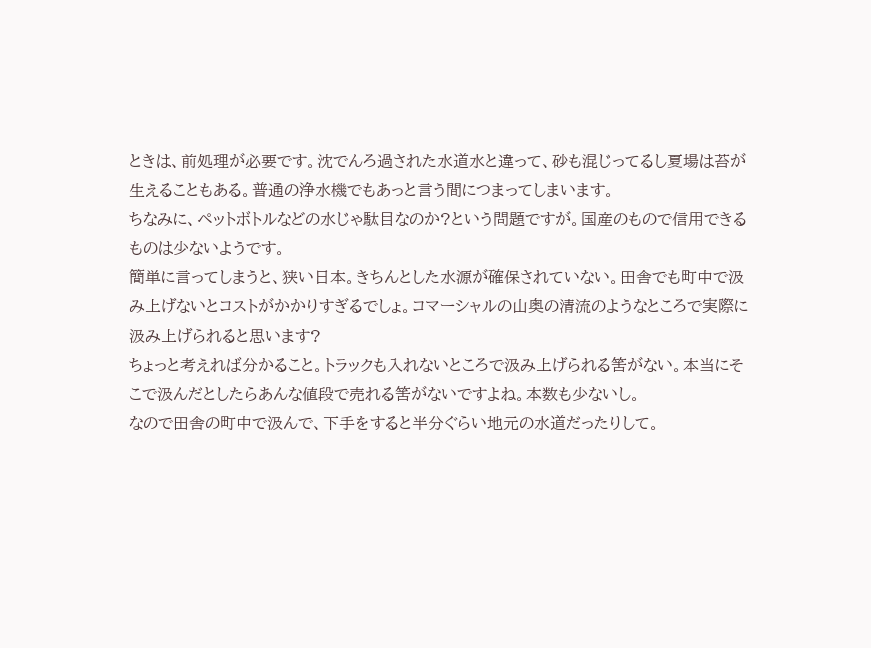ときは、前処理が必要です。沈でんろ過された水道水と違って、砂も混じってるし夏場は苔が生えることもある。普通の浄水機でもあっと言う間につまってしまいます。
ちなみに、ペットボトルなどの水じゃ駄目なのか?という問題ですが。国産のもので信用できるものは少ないようです。
簡単に言ってしまうと、狭い日本。きちんとした水源が確保されていない。田舎でも町中で汲み上げないとコストがかかりすぎるでしょ。コマーシャルの山奥の清流のようなところで実際に汲み上げられると思います?
ちょっと考えれば分かること。トラックも入れないところで汲み上げられる筈がない。本当にそこで汲んだとしたらあんな値段で売れる筈がないですよね。本数も少ないし。
なので田舎の町中で汲んで、下手をすると半分ぐらい地元の水道だったりして。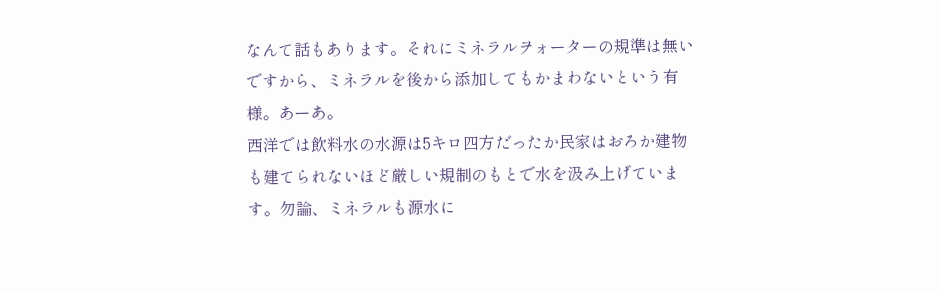なんて話もあります。それにミネラルヲォーターの規準は無いですから、ミネラルを後から添加してもかまわないという有様。あーあ。
西洋では飲料水の水源は5キロ四方だったか民家はおろか建物も建てられないほど厳しい規制のもとで水を汲み上げています。勿論、ミネラルも源水に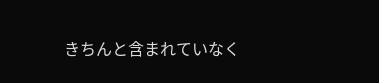きちんと含まれていなく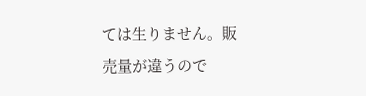ては生りません。販売量が違うので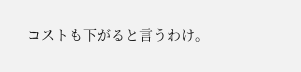コストも下がると言うわけ。